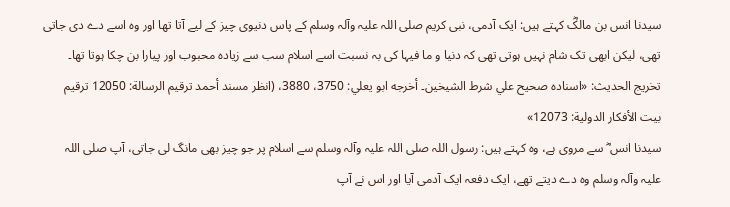سیدنا انس بن مالکؓ کہتے ہیں: ایک آدمی، نبی کریم صلی اللہ علیہ وآلہ وسلم کے پاس دنیوی چیز کے لیے آتا تھا اور وہ اسے دے دی جاتی تھی، لیکن ابھی تک شام نہیں ہوتی تھی کہ دنیا و ما فیہا کی بہ نسبت اسے اسلام سب سے زیادہ محبوب اور پیارا بن چکا ہوتا تھا۔
تخریج الحدیث: «اسناده صحيح علي شرط الشيخين۔ أخرجه ابو يعلي: 3750، 3880، (انظر مسند أحمد ترقيم الرسالة: 12050 ترقیم بيت الأفكار الدولية: 12073»
سیدنا انس ؓ سے مروی ہے، وہ کہتے ہیں: رسول اللہ صلی اللہ علیہ وآلہ وسلم سے اسلام پر جو چیز بھی مانگ لی جاتی، آپ صلی اللہ علیہ وآلہ وسلم وہ دے دیتے تھے، ایک دفعہ ایک آدمی آیا اور اس نے آپ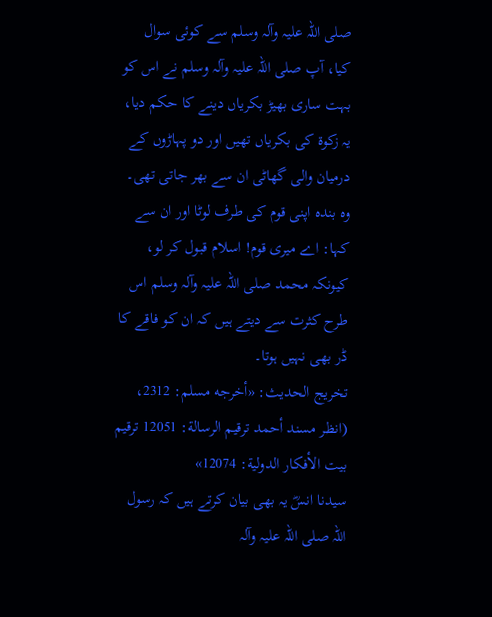صلی اللہ علیہ وآلہ وسلم سے کوئی سوال کیا، آپ صلی اللہ علیہ وآلہ وسلم نے اس کو بہت ساری بھیڑ بکریاں دینے کا حکم دیا، یہ زکوۃ کی بکریاں تھیں اور دو پہاڑوں کے درمیان والی گھاٹی ان سے بھر جاتی تھی۔ وہ بندہ اپنی قوم کی طرف لوٹا اور ان سے کہا: اے میری قوم! اسلام قبول کر لو، کیونکہ محمد صلی اللہ علیہ وآلہ وسلم اس طرح کثرت سے دیتے ہیں کہ ان کو فاقے کا ڈر بھی نہیں ہوتا۔
تخریج الحدیث: «أخرجه مسلم: 2312، (انظر مسند أحمد ترقيم الرسالة: 12051 ترقیم بيت الأفكار الدولية: 12074»
سیدنا انسؓ یہ بھی بیان کرتے ہیں کہ رسول اللہ صلی اللہ علیہ وآلہ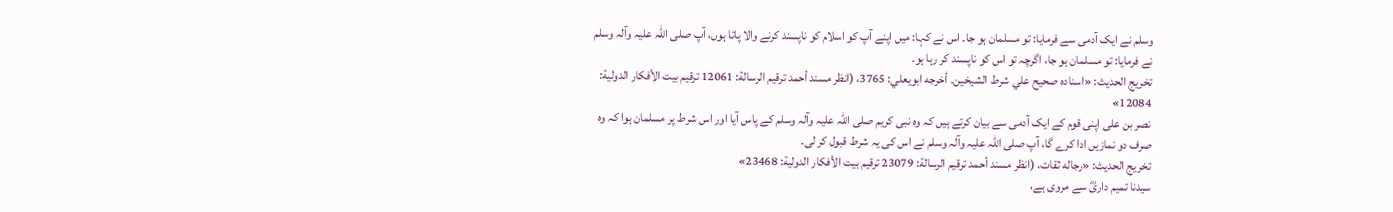وسلم نے ایک آدمی سے فرمایا: تو مسلمان ہو جا۔ اس نے کہا: میں اپنے آپ کو اسلام کو ناپسند کرنے والا پاتا ہوں، آپ صلی اللہ علیہ وآلہ وسلم نے فرمایا: تو مسلمان ہو جا، اگرچہ تو اس کو ناپسند کر رہا ہو۔
تخریج الحدیث: «اسناده صحيح علي شرط الشيخين۔ أخرجه ابويعلي: 3765، (انظر مسند أحمد ترقيم الرسالة: 12061 ترقیم بيت الأفكار الدولية: 12084»
نصر بن علی اپنی قوم کے ایک آدمی سے بیان کرتے ہیں کہ وہ نبی کریم صلی اللہ علیہ وآلہ وسلم کے پاس آیا اور اس شرط پر مسلمان ہوا کہ وہ صرف دو نمازیں ادا کرے گا، آپ صلی اللہ علیہ وآلہ وسلم نے اس کی یہ شرط قبول کر لی۔
تخریج الحدیث: «رجاله ثقات، (انظر مسند أحمد ترقيم الرسالة: 23079 ترقیم بيت الأفكار الدولية: 23468»
سیدنا تمیم داریؓ سے مروی ہے،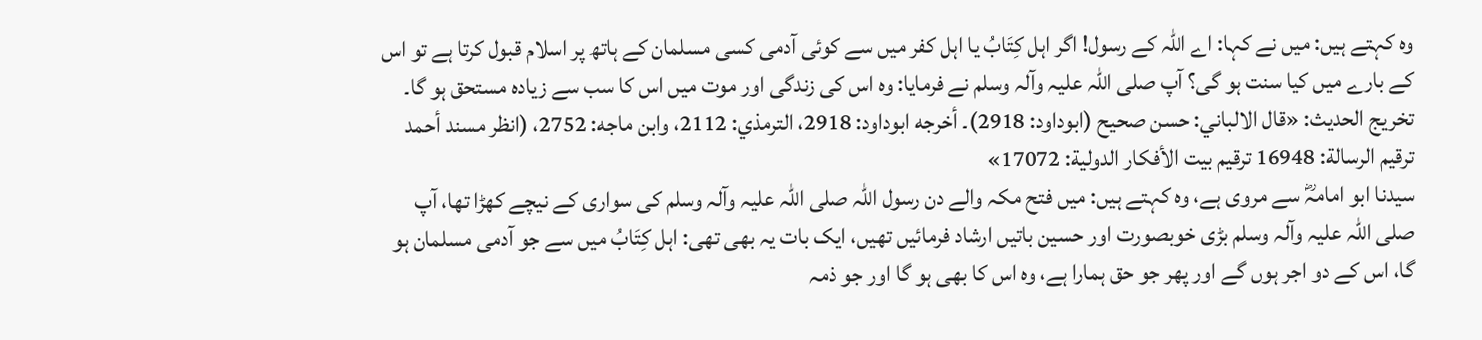وہ کہتے ہیں: میں نے کہا: اے اللہ کے رسول! اگر اہل کِتَابُ یا اہل کفر میں سے کوئی آدمی کسی مسلمان کے ہاتھ پر اسلام قبول کرتا ہے تو اس کے بارے میں کیا سنت ہو گی؟ آپ صلی اللہ علیہ وآلہ وسلم نے فرمایا: وہ اس کی زندگی اور موت میں اس کا سب سے زیادہ مستحق ہو گا۔
تخریج الحدیث: «قال الالباني: حسن صحيح (ابوداود: 2918)۔ أخرجه ابوداود: 2918، الترمذي: 2112، وابن ماجه: 2752، (انظر مسند أحمد ترقيم الرسالة: 16948 ترقیم بيت الأفكار الدولية: 17072»
سیدنا ابو امامہؓ سے مروی ہے، وہ کہتے ہیں: میں فتح مکہ والے دن رسول اللہ صلی اللہ علیہ وآلہ وسلم کی سواری کے نیچے کھڑا تھا، آپ صلی اللہ علیہ وآلہ وسلم بڑی خوبصورت اور حسین باتیں ارشاد فرمائیں تھیں، ایک بات یہ بھی تھی: اہل کِتَابُ میں سے جو آدمی مسلمان ہو گا، اس کے دو اجر ہوں گے اور پھر جو حق ہمارا ہے، وہ اس کا بھی ہو گا اور جو ذمہ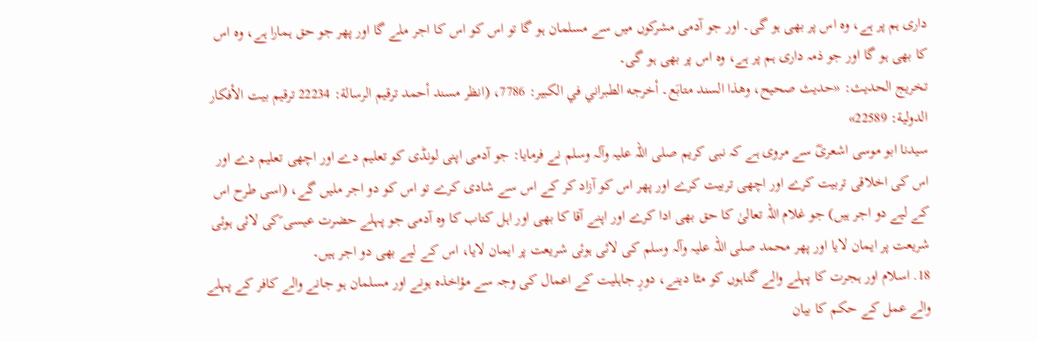داری ہم پر ہے، وہ اس پر بھی ہو گی۔ اور جو آدمی مشرکوں میں سے مسلمان ہو گا تو اس کو اس کا اجر ملے گا اور پھر جو حق ہمارا ہے، وہ اس کا بھی ہو گا اور جو ذمہ داری ہم پر ہے، وہ اس پر بھی ہو گی۔
تخریج الحدیث: «حديث صحيح، وھذا السند متابَع۔ أخرجه الطبراني في الكبير: 7786، (انظر مسند أحمد ترقيم الرسالة: 22234 ترقیم بيت الأفكار الدولية: 22589»
سیدنا ابو موسی اشعریؓ سے مروی ہے کہ نبی کریم صلی اللہ علیہ وآلہ وسلم نے فرمایا: جو آدمی اپنی لونڈی کو تعلیم دے اور اچھی تعلیم دے اور اس کی اخلاقی تربیت کرے اور اچھی تربیت کرے اور پھر اس کو آزاد کر کے اس سے شادی کرے تو اس کو دو اجر ملیں گے، (اسی طرح اس کے لیے دو اجر ہیں) جو غلام اللہ تعالیٰ کا حق بھی ادا کرے اور اپنے آقا کا بھی اور اہل کتاب کا وہ آدمی جو پہلے حضرت عیسی ؑکی لائی ہوئی شریعت پر ایمان لایا اور پھر محمد صلی اللہ علیہ وآلہ وسلم کی لائی ہوئی شریعت پر ایمان لایا، اس کے لیے بھی دو اجر ہیں۔
18. اسلام اور ہجرت کا پہلے والے گناہوں کو مٹا دینے، دورِ جاہلیت کے اعمال کی وجہ سے مؤاخذہ ہونے اور مسلمان ہو جانے والے کافر کے پہلے والے عمل کے حکم کا بیان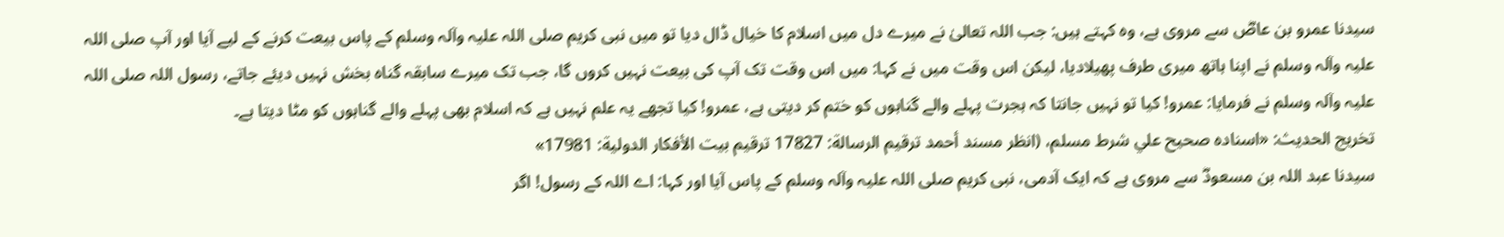سیدنا عمرو بن عاصؓ سے مروی ہے، وہ کہتے ہیں: جب اللہ تعالیٰ نے میرے دل میں اسلام کا خیال ڈال دیا تو میں نبی کریم صلی اللہ علیہ وآلہ وسلم کے پاس بیعت کرنے کے لیے آیا اور آپ صلی اللہ علیہ وآلہ وسلم نے اپنا ہاتھ میری طرف پھیلادیا، لیکن اس وقت میں نے کہا: میں اس وقت تک آپ کی بیعت نہیں کروں گا، جب تک میرے سابقہ گناہ بخش نہیں دیئے جاتے، رسول اللہ صلی اللہ علیہ وآلہ وسلم نے فرمایا: عمرو! کیا تو نہیں جانتا کہ ہجرت پہلے والے گناہوں کو ختم کر دیتی ہے، عمرو! کیا تجھے یہ علم نہیں ہے کہ اسلام بھی پہلے والے گناہوں کو مٹا دیتا ہے۔
تخریج الحدیث: «اسناده صحيح علي شرط مسلم، (انظر مسند أحمد ترقيم الرسالة: 17827 ترقیم بيت الأفكار الدولية: 17981»
سیدنا عبد اللہ بن مسعودؓ سے مروی ہے کہ ایک آدمی، نبی کریم صلی اللہ علیہ وآلہ وسلم کے پاس آیا اور کہا: اے اللہ کے رسول! اگر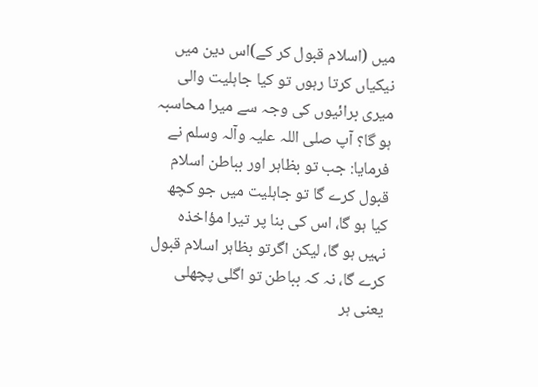میں (اسلام قبول کر کے)اس دین میں نیکیاں کرتا رہوں تو کیا جاہلیت والی میری برائیوں کی وجہ سے میرا محاسبہ ہو گا؟ آپ صلی اللہ علیہ وآلہ وسلم نے فرمایا: جب تو بظاہر اور بباطن اسلام قبول کرے گا تو جاہلیت میں جو کچھ کیا ہو گا، اس کی بنا پر تیرا مؤاخذہ نہیں ہو گا، لیکن اگرتو بظاہر اسلام قبول کرے گا، نہ کہ بباطن تو اگلی پچھلی یعنی ہر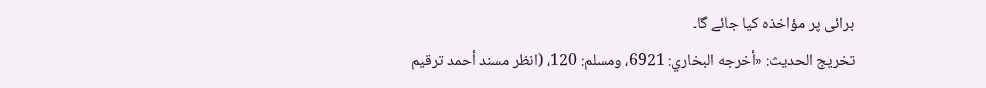برائی پر مؤاخذہ کیا جائے گا۔
تخریج الحدیث: «أخرجه البخاري: 6921، ومسلم: 120، (انظر مسند أحمد ترقيم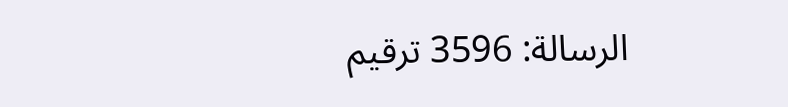الرسالة: 3596 ترقیم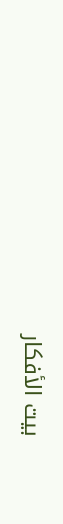بيت الأفكار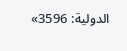الدولية: 3596»